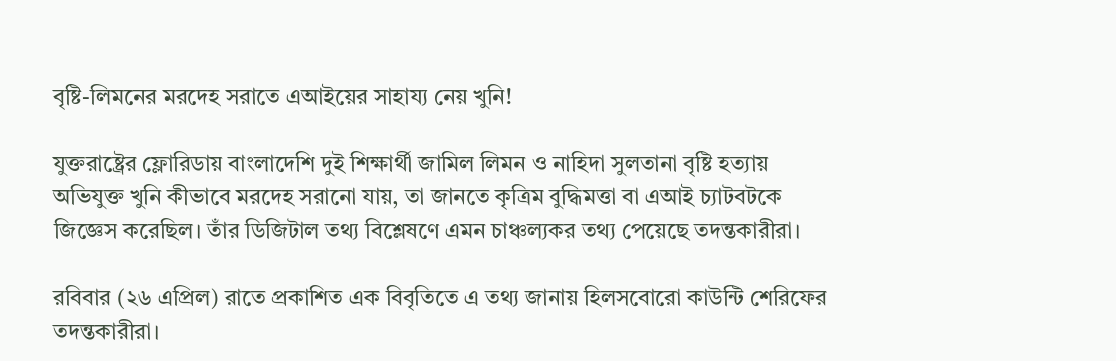বৃষ্টি-লিমনের মরদেহ সরাতে এআইয়ের সাহায্য নেয় খুনি!

যুক্তরাষ্ট্রের ফ্লোরিডায় বাংলাদেশি দুই শিক্ষার্থী জামিল লিমন ও নাহিদা সুলতানা বৃষ্টি হত্যায় অভিযুক্ত খুনি কীভাবে মরদেহ সরানো যায়, তা জানতে কৃত্রিম বুদ্ধিমত্তা বা এআই চ্যাটবটকে জিজ্ঞেস করেছিল। তাঁর ডিজিটাল তথ্য বিশ্লেষণে এমন চাঞ্চল্যকর তথ্য পেয়েছে তদন্তকারীরা।

রবিবার (২৬ এপ্রিল) রাতে প্রকাশিত এক বিবৃতিতে এ তথ্য জানায় হিলসবোরো কাউন্টি শেরিফের তদন্তকারীরা।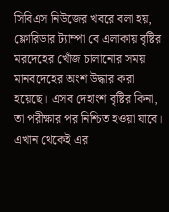সিবিএস নিউজের খবরে বলা হয়, ফ্লোরিডার ট্যাম্পা বে এলাকায় বৃষ্টির মরদেহের খোঁজ চালানোর সময় মানবদেহের অংশ উদ্ধার করা হয়েছে। এসব দেহাংশ বৃষ্টির কিনা, তা পরীক্ষার পর নিশ্চিত হওয়া যাবে। এখান থেকেই এর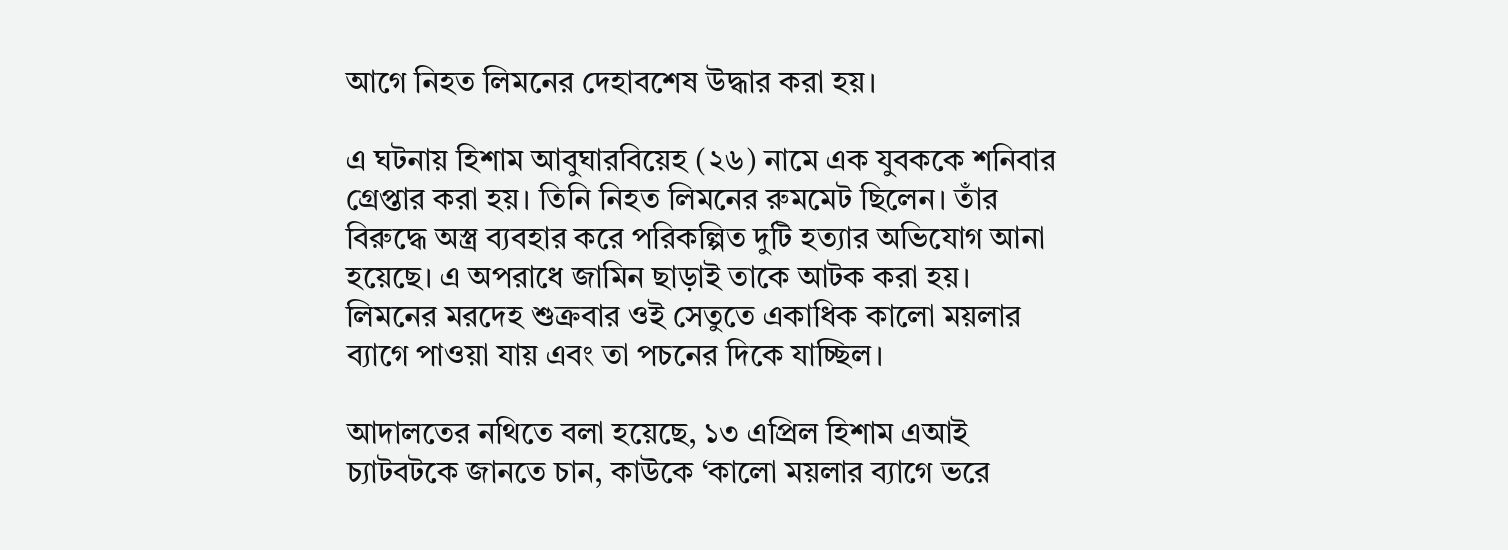আগে নিহত লিমনের দেহাবশেষ উদ্ধার করা হয়।

এ ঘটনায় হিশাম আবুঘারবিয়েহ (২৬) নামে এক যুবককে শনিবার গ্রেপ্তার করা হয়। তিনি নিহত লিমনের রুমমেট ছিলেন। তাঁর বিরুদ্ধে অস্ত্র ব্যবহার করে পরিকল্পিত দুটি হত্যার অভিযোগ আনা হয়েছে। এ অপরাধে জামিন ছাড়াই তাকে আটক করা হয়। লিমনের মরদেহ শুক্রবার ওই সেতুতে একাধিক কালো ময়লার ব্যাগে পাওয়া যায় এবং তা পচনের দিকে যাচ্ছিল।

আদালতের নথিতে বলা হয়েছে, ১৩ এপ্রিল হিশাম এআই চ্যাটবটকে জানতে চান, কাউকে ‘কালো ময়লার ব্যাগে ভরে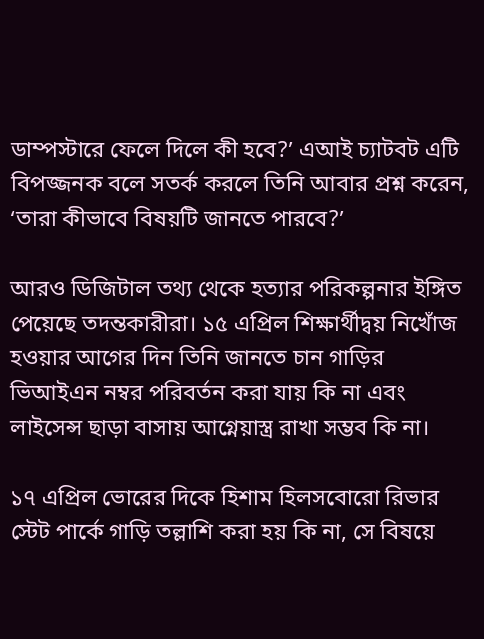ডাম্পস্টারে ফেলে দিলে কী হবে?’ এআই চ্যাটবট এটি বিপজ্জনক বলে সতর্ক করলে তিনি আবার প্রশ্ন করেন, ‘তারা কীভাবে বিষয়টি জানতে পারবে?’

আরও ডিজিটাল তথ্য থেকে হত্যার পরিকল্পনার ইঙ্গিত পেয়েছে তদন্তকারীরা। ১৫ এপ্রিল শিক্ষার্থীদ্বয় নিখোঁজ হওয়ার আগের দিন তিনি জানতে চান গাড়ির ভিআইএন নম্বর পরিবর্তন করা যায় কি না এবং লাইসেন্স ছাড়া বাসায় আগ্নেয়াস্ত্র রাখা সম্ভব কি না।

১৭ এপ্রিল ভোরের দিকে হিশাম হিলসবোরো রিভার স্টেট পার্কে গাড়ি তল্লাশি করা হয় কি না, সে বিষয়ে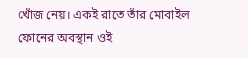খোঁজ নেয়। একই রাতে তাঁর মোবাইল ফোনের অবস্থান ওই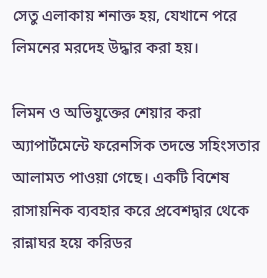সেতু এলাকায় শনাক্ত হয়, যেখানে পরে লিমনের মরদেহ উদ্ধার করা হয়।

লিমন ও অভিযুক্তের শেয়ার করা অ্যাপার্টমেন্টে ফরেনসিক তদন্তে সহিংসতার আলামত পাওয়া গেছে। একটি বিশেষ রাসায়নিক ব্যবহার করে প্রবেশদ্বার থেকে রান্নাঘর হয়ে করিডর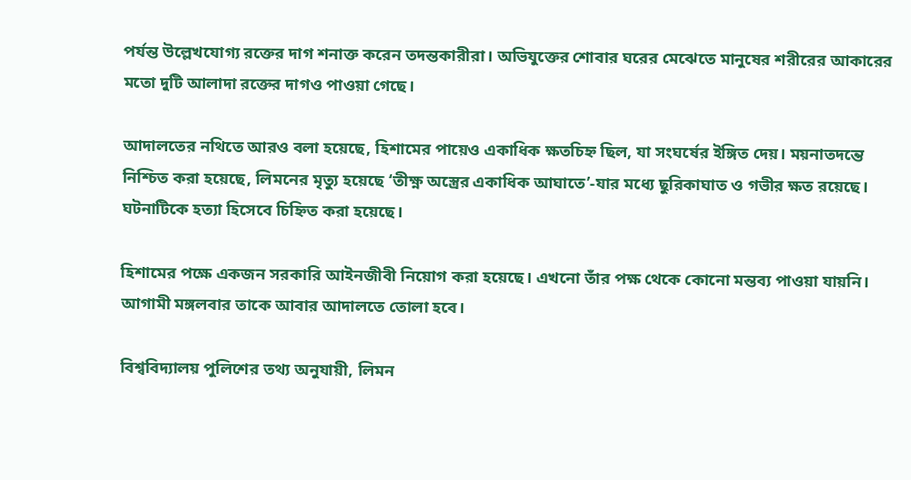পর্যন্ত উল্লেখযোগ্য রক্তের দাগ শনাক্ত করেন তদন্তকারীরা। অভিযুক্তের শোবার ঘরের মেঝেতে মানুষের শরীরের আকারের মতো দুটি আলাদা রক্তের দাগও পাওয়া গেছে।

আদালতের নথিতে আরও বলা হয়েছে, হিশামের পায়েও একাধিক ক্ষতচিহ্ন ছিল, যা সংঘর্ষের ইঙ্গিত দেয়। ময়নাতদন্তে নিশ্চিত করা হয়েছে, লিমনের মৃত্যু হয়েছে ‘তীক্ষ্ণ অস্ত্রের একাধিক আঘাতে’-যার মধ্যে ছুরিকাঘাত ও গভীর ক্ষত রয়েছে। ঘটনাটিকে হত্যা হিসেবে চিহ্নিত করা হয়েছে।

হিশামের পক্ষে একজন সরকারি আইনজীবী নিয়োগ করা হয়েছে। এখনো তাঁর পক্ষ থেকে কোনো মন্তব্য পাওয়া যায়নি। আগামী মঙ্গলবার তাকে আবার আদালতে তোলা হবে।

বিশ্ববিদ্যালয় পুলিশের তথ্য অনুযায়ী, লিমন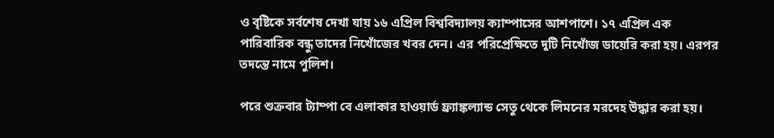ও বৃষ্টিকে সর্বশেষ দেখা যায় ১৬ এপ্রিল বিশ্ববিদ্যালয় ক্যাম্পাসের আশপাশে। ১৭ এপ্রিল এক পারিবারিক বন্ধু তাদের নিখোঁজের খবর দেন। এর পরিপ্রেক্ষিতে দুটি নিখোঁজ ডায়েরি করা হয়। এরপর তদন্তে নামে পুলিশ।

পরে শুক্রবার ট্যাম্পা বে এলাকার হাওয়ার্ড ফ্র্যাঙ্কল্যান্ড সেতু থেকে লিমনের মরদেহ উদ্ধার করা হয়।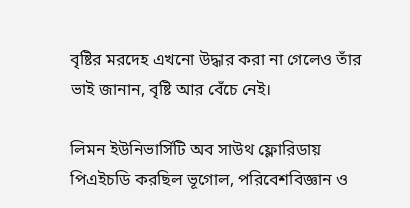বৃষ্টির মরদেহ এখনো উদ্ধার করা না গেলেও তাঁর ভাই জানান, বৃষ্টি আর বেঁচে নেই।

লিমন ইউনিভার্সিটি অব সাউথ ফ্লোরিডায় পিএইচডি করছিল ভূগোল, পরিবেশবিজ্ঞান ও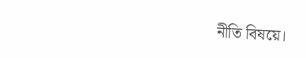নীতি বিষয়ে।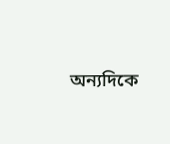অন্যদিকে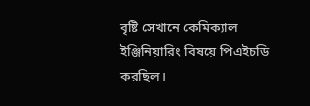বৃষ্টি সেখানে কেমিক্যাল ইঞ্জিনিয়ারিং বিষয়ে পিএইচডি করছিল।